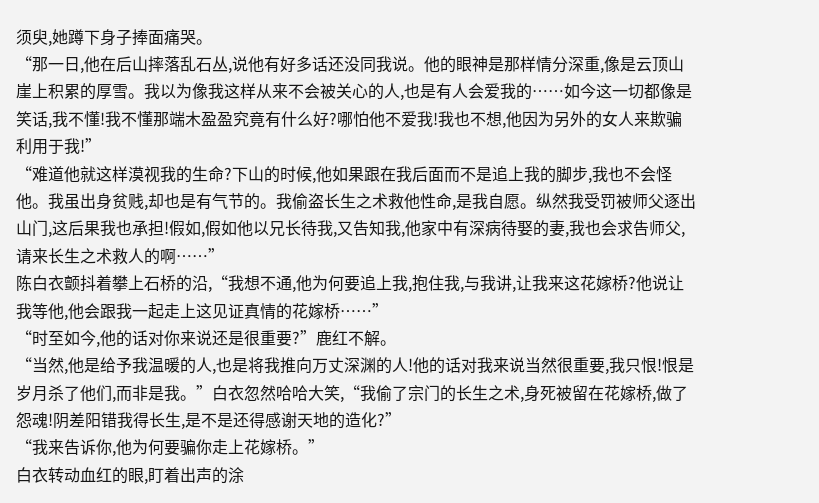须臾,她蹲下身子捧面痛哭。
“那一日,他在后山摔落乱石丛,说他有好多话还没同我说。他的眼神是那样情分深重,像是云顶山崖上积累的厚雪。我以为像我这样从来不会被关心的人,也是有人会爱我的……如今这一切都像是笑话,我不懂!我不懂那端木盈盈究竟有什么好?哪怕他不爱我!我也不想,他因为另外的女人来欺骗利用于我!”
“难道他就这样漠视我的生命?下山的时候,他如果跟在我后面而不是追上我的脚步,我也不会怪他。我虽出身贫贱,却也是有气节的。我偷盗长生之术救他性命,是我自愿。纵然我受罚被师父逐出山门,这后果我也承担!假如,假如他以兄长待我,又告知我,他家中有深病待娶的妻,我也会求告师父,请来长生之术救人的啊……”
陈白衣颤抖着攀上石桥的沿,“我想不通,他为何要追上我,抱住我,与我讲,让我来这花嫁桥?他说让我等他,他会跟我一起走上这见证真情的花嫁桥……”
“时至如今,他的话对你来说还是很重要?”鹿红不解。
“当然,他是给予我温暖的人,也是将我推向万丈深渊的人!他的话对我来说当然很重要,我只恨!恨是岁月杀了他们,而非是我。”白衣忽然哈哈大笑,“我偷了宗门的长生之术,身死被留在花嫁桥,做了怨魂!阴差阳错我得长生,是不是还得感谢天地的造化?”
“我来告诉你,他为何要骗你走上花嫁桥。”
白衣转动血红的眼,盯着出声的涂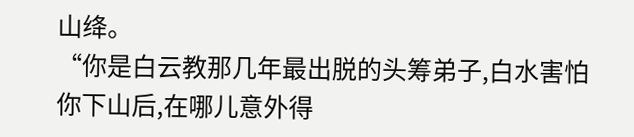山绛。
“你是白云教那几年最出脱的头筹弟子,白水害怕你下山后,在哪儿意外得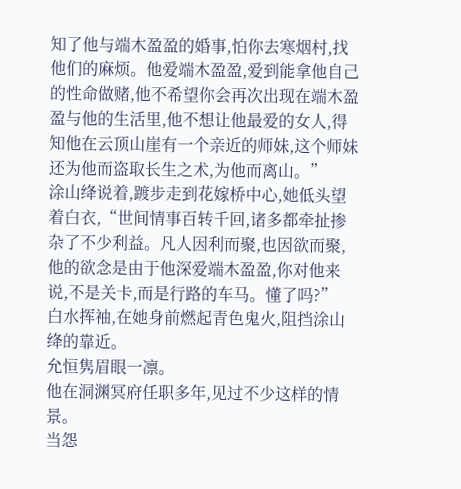知了他与端木盈盈的婚事,怕你去寒烟村,找他们的麻烦。他爱端木盈盈,爱到能拿他自己的性命做赌,他不希望你会再次出现在端木盈盈与他的生活里,他不想让他最爱的女人,得知他在云顶山崖有一个亲近的师妹,这个师妹还为他而盗取长生之术,为他而离山。”
涂山绛说着,踱步走到花嫁桥中心,她低头望着白衣,“世间情事百转千回,诸多都牵扯掺杂了不少利益。凡人因利而聚,也因欲而聚,他的欲念是由于他深爱端木盈盈,你对他来说,不是关卡,而是行路的车马。懂了吗?”
白水挥袖,在她身前燃起青色鬼火,阻挡涂山绛的靠近。
允恒隽眉眼一凛。
他在洞渊冥府任职多年,见过不少这样的情景。
当怨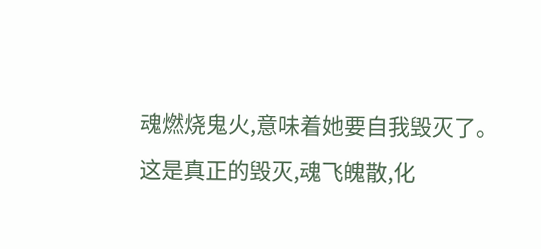魂燃烧鬼火,意味着她要自我毁灭了。
这是真正的毁灭,魂飞魄散,化